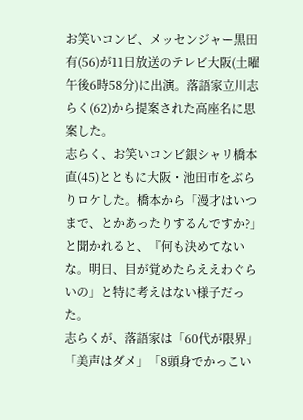お笑いコンビ、メッセンジャー黒田有(56)が11日放送のテレビ大阪(土曜午後6時58分)に出演。落語家立川志らく(62)から提案された高座名に思案した。
志らく、お笑いコンビ銀シャリ橋本直(45)とともに大阪・池田市をぶらりロケした。橋本から「漫才はいつまで、とかあったりするんですか?」と聞かれると、『何も決めてないな。明日、目が覚めたらええわぐらいの」と特に考えはない様子だった。
志らくが、落語家は「60代が限界」「美声はダメ」「8頭身でかっこい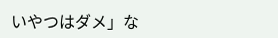いやつはダメ」な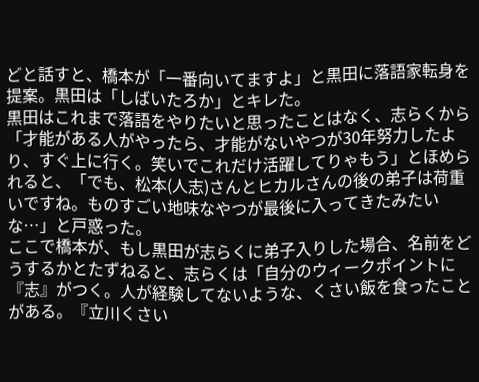どと話すと、橋本が「一番向いてますよ」と黒田に落語家転身を提案。黒田は「しばいたろか」とキレた。
黒田はこれまで落語をやりたいと思ったことはなく、志らくから「才能がある人がやったら、才能がないやつが30年努力したより、すぐ上に行く。笑いでこれだけ活躍してりゃもう」とほめられると、「でも、松本(人志)さんとヒカルさんの後の弟子は荷重いですね。ものすごい地味なやつが最後に入ってきたみたいな…」と戸惑った。
ここで橋本が、もし黒田が志らくに弟子入りした場合、名前をどうするかとたずねると、志らくは「自分のウィークポイントに『志』がつく。人が経験してないような、くさい飯を食ったことがある。『立川くさい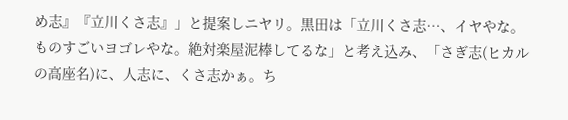め志』『立川くさ志』」と提案しニヤリ。黒田は「立川くさ志…、イヤやな。ものすごいヨゴレやな。絶対楽屋泥棒してるな」と考え込み、「さぎ志(ヒカルの高座名)に、人志に、くさ志かぁ。ち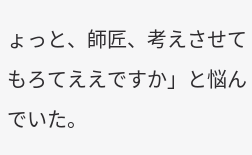ょっと、師匠、考えさせてもろてええですか」と悩んでいた。